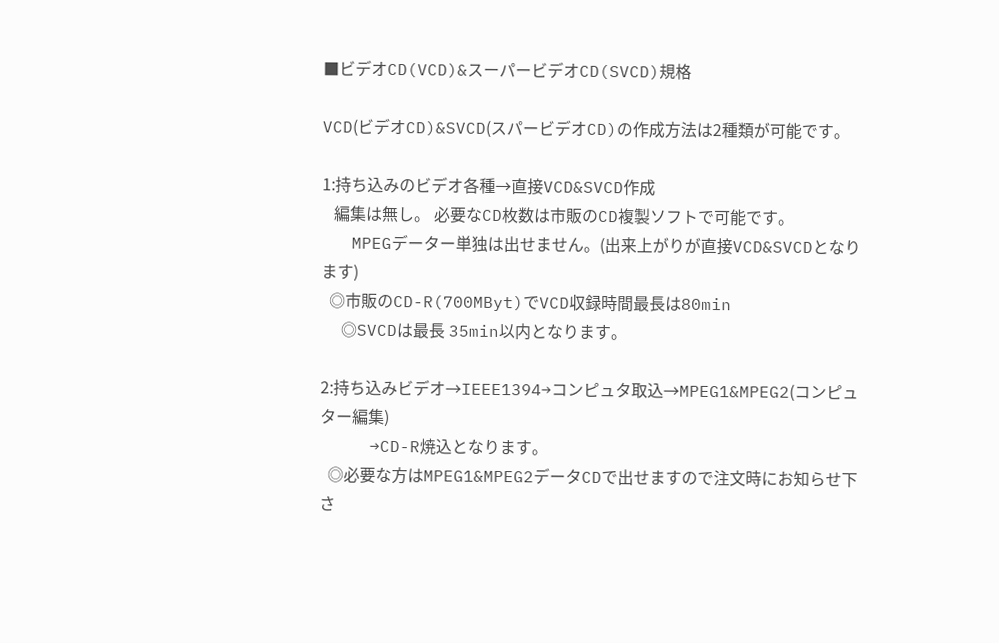■ビデオCD(VCD)&スーパービデオCD(SVCD)規格

VCD(ビデオCD)&SVCD(スパービデオCD)の作成方法は2種類が可能です。

1:持ち込みのビデオ各種→直接VCD&SVCD作成
   編集は無し。 必要なCD枚数は市販のCD複製ソフトで可能です。
   MPEGデーター単独は出せません。(出来上がりが直接VCD&SVCDとなります)
  ◎市販のCD-R(700MByt)でVCD収録時間最長は80min
  ◎SVCDは最長 35min以内となります。

2:持ち込みビデオ→IEEE1394→コンピュタ取込→MPEG1&MPEG2(コンピュター編集)
     →CD-R焼込となります。
  ◎必要な方はMPEG1&MPEG2データCDで出せますので注文時にお知らせ下さ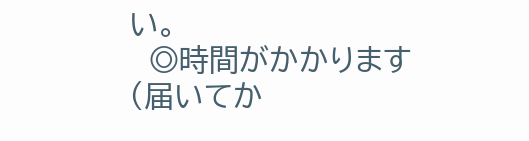い。
  ◎時間がかかります(届いてか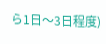ら1日〜3日程度)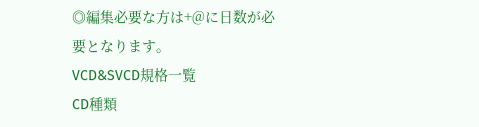◎編集必要な方は+@に日数が必要となります。
VCD&SVCD規格一覧
CD種類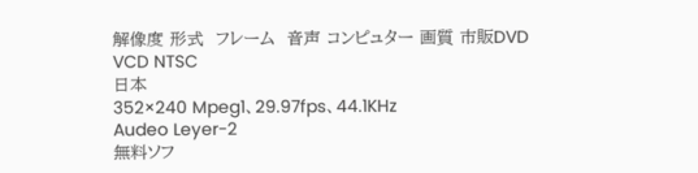解像度 形式  フレーム  音声 コンピュター 画質 市販DVD
VCD NTSC
日本
352×240 Mpeg1、29.97fps、44.1KHz
Audeo Leyer-2
無料ソフ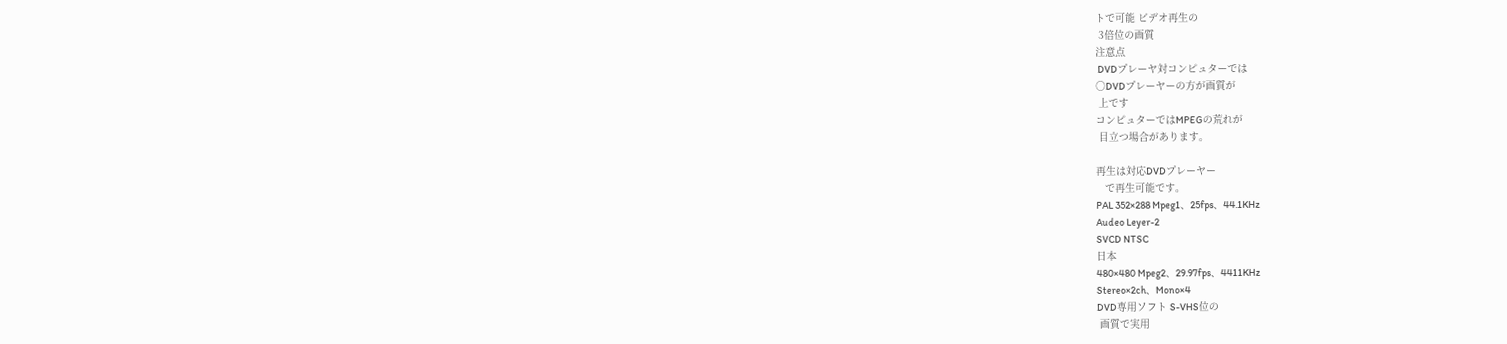トで可能 ビデオ再生の
 3倍位の画質
注意点
 DVDプレーヤ対コンピュターでは
○DVDプレーヤーの方が画質が
 上です
コンピュターではMPEGの荒れが
 目立つ場合があります。

再生は対応DVDプレーヤー
   で再生可能です。
PAL 352×288 Mpeg1、25fps、44.1KHz
Audeo Leyer-2
SVCD NTSC
日本
480×480 Mpeg2、29.97fps、4411KHz
Stereo×2ch、Mono×4
DVD専用ソフト S-VHS位の
 画質で実用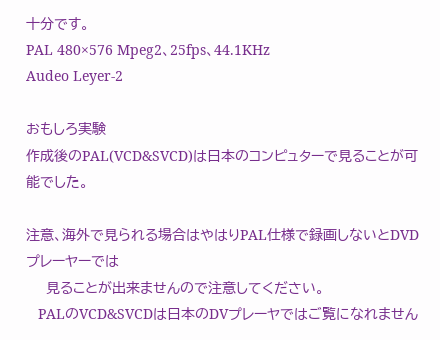十分です。
PAL 480×576 Mpeg2、25fps、44.1KHz
Audeo Leyer-2

おもしろ実験
作成後のPAL(VCD&SVCD)は日本のコンピュターで見ることが可能でした。

注意、海外で見られる場合はやはりPAL仕様で録画しないとDVDプレーヤーでは
    見ることが出来ませんので注意してください。
   PALのVCD&SVCDは日本のDVプレーヤではご覧になれません